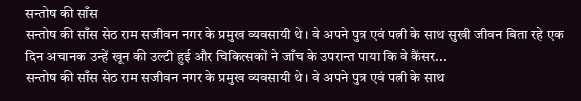सन्तोष की साँस
सन्तोष की साँस सेठ राम सजीवन नगर के प्रमुख व्यवसायी थे। वे अपने पुत्र एवं पत्नी के साथ सुखी जीवन बिता रहे एक दिन अचानक उन्हें खून की उल्टी हुई और चिकित्सकों ने जाँच के उपरान्त पाया कि वे कैंसर...
सन्तोष की साँस सेठ राम सजीवन नगर के प्रमुख व्यवसायी थे। वे अपने पुत्र एवं पत्नी के साथ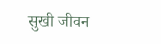सुखी जीवन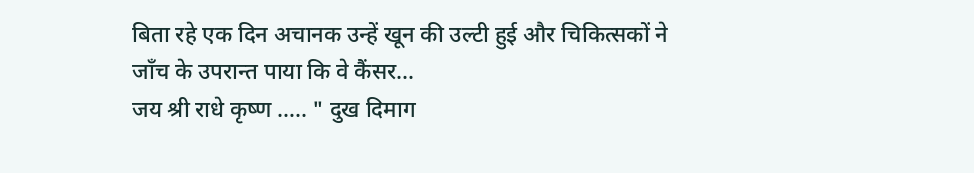बिता रहे एक दिन अचानक उन्हें खून की उल्टी हुई और चिकित्सकों ने जाँच के उपरान्त पाया कि वे कैंसर...
जय श्री राधे कृष्ण ….. " दुख दिमाग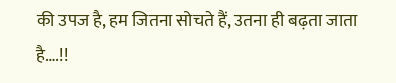की उपज है, हम जितना सोचते हैं, उतना ही बढ़ता जाता है….!!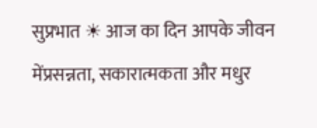सुप्रभात ☀ आज का दिन आपके जीवन मेंप्रसन्नता, सकारात्मकता और मधुर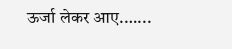ऊर्जा लेकर आए.…...